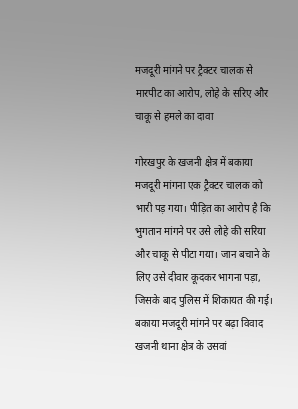मजदूरी मांगने पर ट्रैक्टर चालक से मारपीट का आरोप, लोहे के सरिए और चाकू से हमले का दावा

गोरखपुर के खजनी क्षेत्र में बकाया मजदूरी मांगना एक ट्रैक्टर चालक को भारी पड़ गया। पीड़ित का आरोप है कि भुगतान मांगने पर उसे लोहे की सरिया और चाकू से पीटा गया। जान बचाने के लिए उसे दीवार कूदकर भागना पड़ा, जिसके बाद पुलिस में शिकायत की गई।
बकाया मजदूरी मांगने पर बढ़ा विवाद
खजनी थाना क्षेत्र के उसवां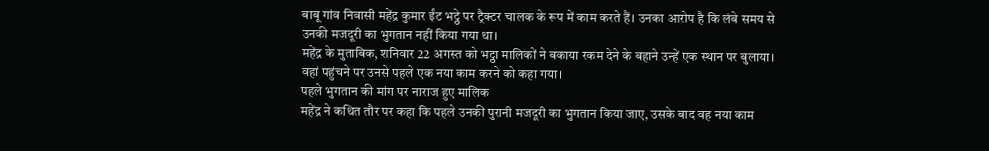बाबू गांव निवासी महेंद्र कुमार ईंट भट्ठे पर ट्रैक्टर चालक के रूप में काम करते हैं। उनका आरोप है कि लंबे समय से उनकी मजदूरी का भुगतान नहीं किया गया था।
महेंद्र के मुताबिक, शनिवार 22 अगस्त को भट्ठा मालिकों ने बकाया रकम देने के बहाने उन्हें एक स्थान पर बुलाया। वहां पहुंचने पर उनसे पहले एक नया काम करने को कहा गया।
पहले भुगतान की मांग पर नाराज हुए मालिक
महेंद्र ने कथित तौर पर कहा कि पहले उनकी पुरानी मजदूरी का भुगतान किया जाए, उसके बाद वह नया काम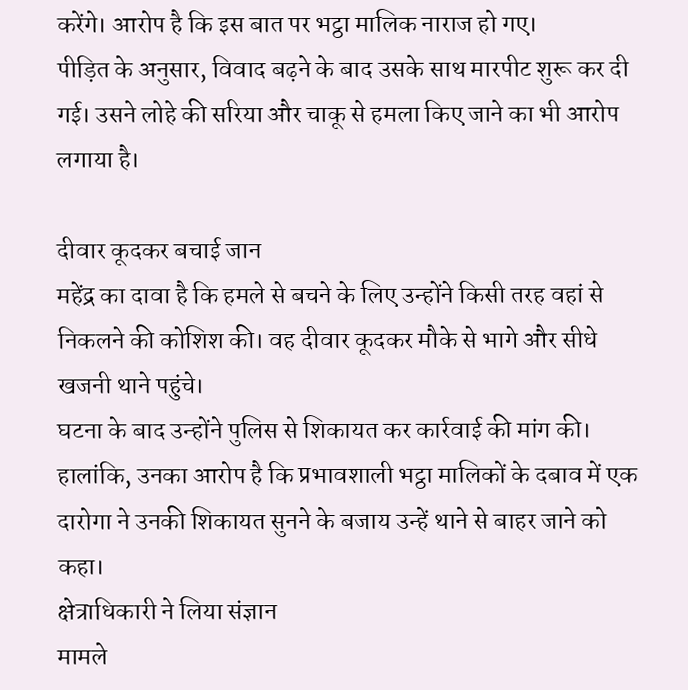करेंगे। आरोप है कि इस बात पर भट्ठा मालिक नाराज हो गए।
पीड़ित के अनुसार, विवाद बढ़ने के बाद उसके साथ मारपीट शुरू कर दी गई। उसने लोहे की सरिया और चाकू से हमला किए जाने का भी आरोप लगाया है।

दीवार कूदकर बचाई जान
महेंद्र का दावा है कि हमले से बचने के लिए उन्होंने किसी तरह वहां से निकलने की कोशिश की। वह दीवार कूदकर मौके से भागे और सीधे खजनी थाने पहुंचे।
घटना के बाद उन्होंने पुलिस से शिकायत कर कार्रवाई की मांग की। हालांकि, उनका आरोप है कि प्रभावशाली भट्ठा मालिकों के दबाव में एक दारोगा ने उनकी शिकायत सुनने के बजाय उन्हें थाने से बाहर जाने को कहा।
क्षेत्राधिकारी ने लिया संज्ञान
मामले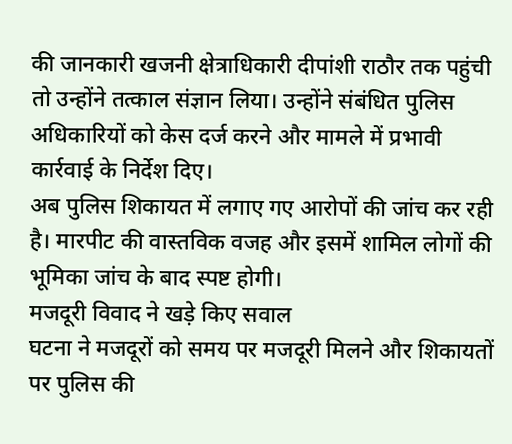की जानकारी खजनी क्षेत्राधिकारी दीपांशी राठौर तक पहुंची तो उन्होंने तत्काल संज्ञान लिया। उन्होंने संबंधित पुलिस अधिकारियों को केस दर्ज करने और मामले में प्रभावी कार्रवाई के निर्देश दिए।
अब पुलिस शिकायत में लगाए गए आरोपों की जांच कर रही है। मारपीट की वास्तविक वजह और इसमें शामिल लोगों की भूमिका जांच के बाद स्पष्ट होगी।
मजदूरी विवाद ने खड़े किए सवाल
घटना ने मजदूरों को समय पर मजदूरी मिलने और शिकायतों पर पुलिस की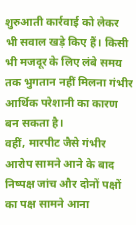शुरुआती कार्रवाई को लेकर भी सवाल खड़े किए हैं। किसी भी मजदूर के लिए लंबे समय तक भुगतान नहीं मिलना गंभीर आर्थिक परेशानी का कारण बन सकता है।
वहीं, मारपीट जैसे गंभीर आरोप सामने आने के बाद निष्पक्ष जांच और दोनों पक्षों का पक्ष सामने आना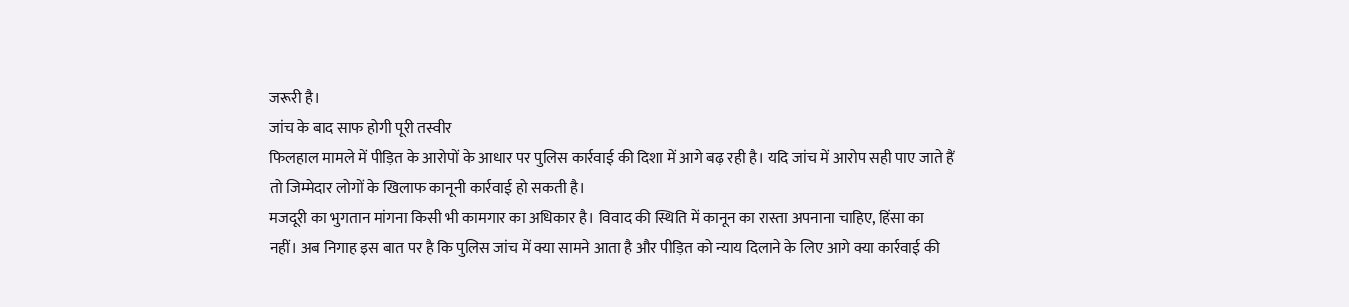जरूरी है।
जांच के बाद साफ होगी पूरी तस्वीर
फिलहाल मामले में पीड़ित के आरोपों के आधार पर पुलिस कार्रवाई की दिशा में आगे बढ़ रही है। यदि जांच में आरोप सही पाए जाते हैं तो जिम्मेदार लोगों के खिलाफ कानूनी कार्रवाई हो सकती है।
मजदूरी का भुगतान मांगना किसी भी कामगार का अधिकार है। विवाद की स्थिति में कानून का रास्ता अपनाना चाहिए, हिंसा का नहीं। अब निगाह इस बात पर है कि पुलिस जांच में क्या सामने आता है और पीड़ित को न्याय दिलाने के लिए आगे क्या कार्रवाई की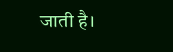जाती है।